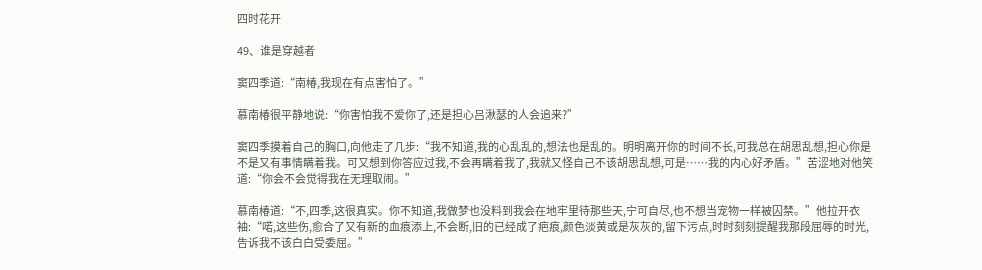四时花开

49、谁是穿越者

窦四季道:“南椿,我现在有点害怕了。”

慕南椿很平静地说:“你害怕我不爱你了,还是担心吕湫瑟的人会追来?”

窦四季摸着自己的胸口,向他走了几步:“我不知道,我的心乱乱的,想法也是乱的。明明离开你的时间不长,可我总在胡思乱想,担心你是不是又有事情瞒着我。可又想到你答应过我,不会再瞒着我了,我就又怪自己不该胡思乱想,可是……我的内心好矛盾。”苦涩地对他笑道:“你会不会觉得我在无理取闹。”

慕南椿道:“不,四季,这很真实。你不知道,我做梦也没料到我会在地牢里待那些天,宁可自尽,也不想当宠物一样被囚禁。”他拉开衣袖:“喏,这些伤,愈合了又有新的血痕添上,不会断,旧的已经成了疤痕,颜色淡黄或是灰灰的,留下污点,时时刻刻提醒我那段屈辱的时光,告诉我不该白白受委屈。”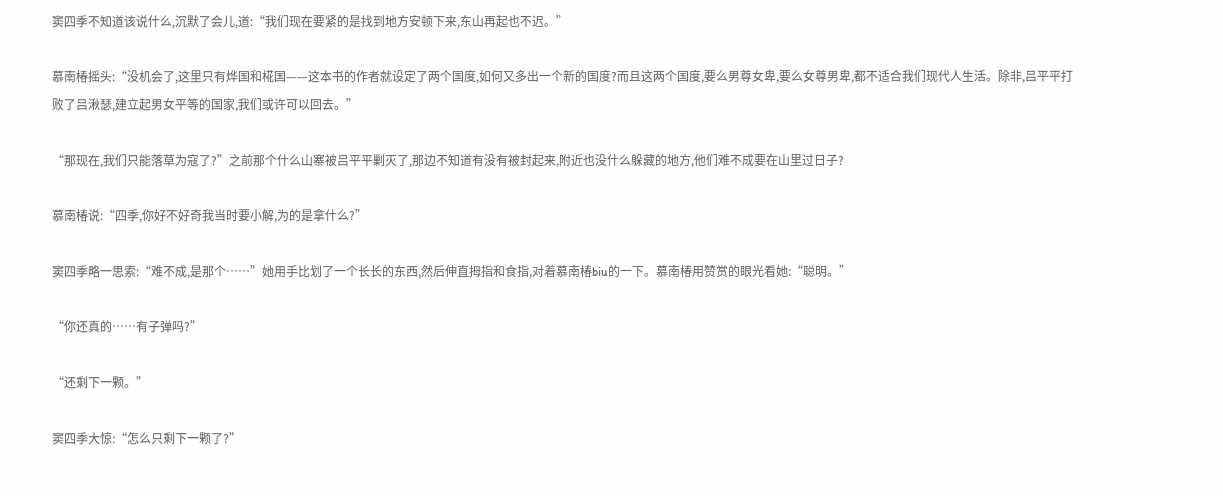窦四季不知道该说什么,沉默了会儿,道:“我们现在要紧的是找到地方安顿下来,东山再起也不迟。”

慕南椿摇头:“没机会了,这里只有烨国和椛国——这本书的作者就设定了两个国度,如何又多出一个新的国度?而且这两个国度,要么男尊女卑,要么女尊男卑,都不适合我们现代人生活。除非,吕平平打败了吕湫瑟,建立起男女平等的国家,我们或许可以回去。”

“那现在,我们只能落草为寇了?”之前那个什么山寨被吕平平剿灭了,那边不知道有没有被封起来,附近也没什么躲藏的地方,他们难不成要在山里过日子?

慕南椿说:“四季,你好不好奇我当时要小解,为的是拿什么?”

窦四季略一思索:“难不成,是那个……”她用手比划了一个长长的东西,然后伸直拇指和食指,对着慕南椿biu的一下。慕南椿用赞赏的眼光看她:“聪明。”

“你还真的……有子弹吗?”

“还剩下一颗。”

窦四季大惊:“怎么只剩下一颗了?”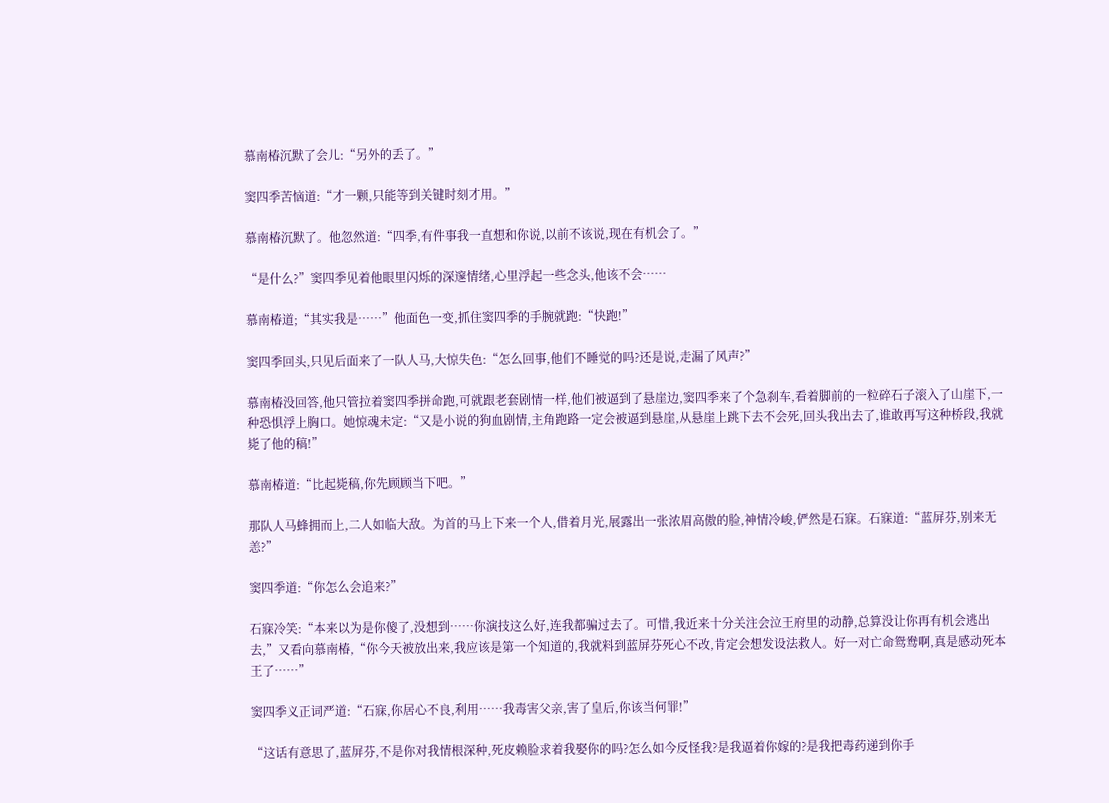慕南椿沉默了会儿:“另外的丢了。”

窦四季苦恼道:“才一颗,只能等到关键时刻才用。”

慕南椿沉默了。他忽然道:“四季,有件事我一直想和你说,以前不该说,现在有机会了。”

“是什么?”窦四季见着他眼里闪烁的深邃情绪,心里浮起一些念头,他该不会……

慕南椿道;“其实我是……”他面色一变,抓住窦四季的手腕就跑:“快跑!”

窦四季回头,只见后面来了一队人马,大惊失色:“怎么回事,他们不睡觉的吗?还是说,走漏了风声?”

慕南椿没回答,他只管拉着窦四季拼命跑,可就跟老套剧情一样,他们被逼到了悬崖边,窦四季来了个急刹车,看着脚前的一粒碎石子滚入了山崖下,一种恐惧浮上胸口。她惊魂未定:“又是小说的狗血剧情,主角跑路一定会被逼到悬崖,从悬崖上跳下去不会死,回头我出去了,谁敢再写这种桥段,我就毙了他的稿!”

慕南椿道:“比起毙稿,你先顾顾当下吧。”

那队人马蜂拥而上,二人如临大敌。为首的马上下来一个人,借着月光,展露出一张浓眉高傲的脸,神情冷峻,俨然是石寐。石寐道:“蓝屏芬,别来无恙?”

窦四季道:“你怎么会追来?”

石寐冷笑:“本来以为是你傻了,没想到……你演技这么好,连我都骗过去了。可惜,我近来十分关注会泣王府里的动静,总算没让你再有机会逃出去,”又看向慕南椿,“你今天被放出来,我应该是第一个知道的,我就料到蓝屏芬死心不改,肯定会想发设法救人。好一对亡命鸳鸯啊,真是感动死本王了……”

窦四季义正词严道:“石寐,你居心不良,利用……我毒害父亲,害了皇后,你该当何罪!”

“这话有意思了,蓝屏芬,不是你对我情根深种,死皮赖脸求着我娶你的吗?怎么如今反怪我?是我逼着你嫁的?是我把毒药递到你手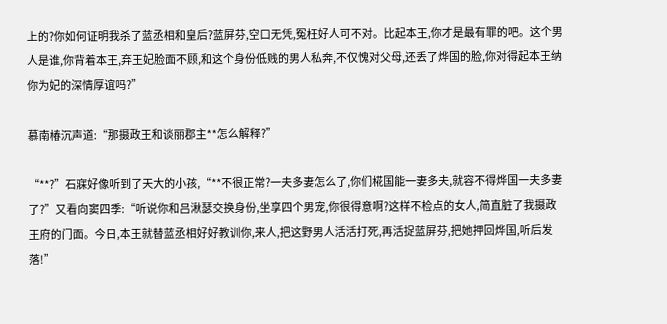上的?你如何证明我杀了蓝丞相和皇后?蓝屏芬,空口无凭,冤枉好人可不对。比起本王,你才是最有罪的吧。这个男人是谁,你背着本王,弃王妃脸面不顾,和这个身份低贱的男人私奔,不仅愧对父母,还丢了烨国的脸,你对得起本王纳你为妃的深情厚谊吗?”

慕南椿沉声道:“那摄政王和谈丽郡主**怎么解释?”

“**?”石寐好像听到了天大的小孩,“**不很正常?一夫多妻怎么了,你们椛国能一妻多夫,就容不得烨国一夫多妻了?”又看向窦四季:“听说你和吕湫瑟交换身份,坐享四个男宠,你很得意啊?这样不检点的女人,简直脏了我摄政王府的门面。今日,本王就替蓝丞相好好教训你,来人,把这野男人活活打死,再活捉蓝屏芬,把她押回烨国,听后发落!”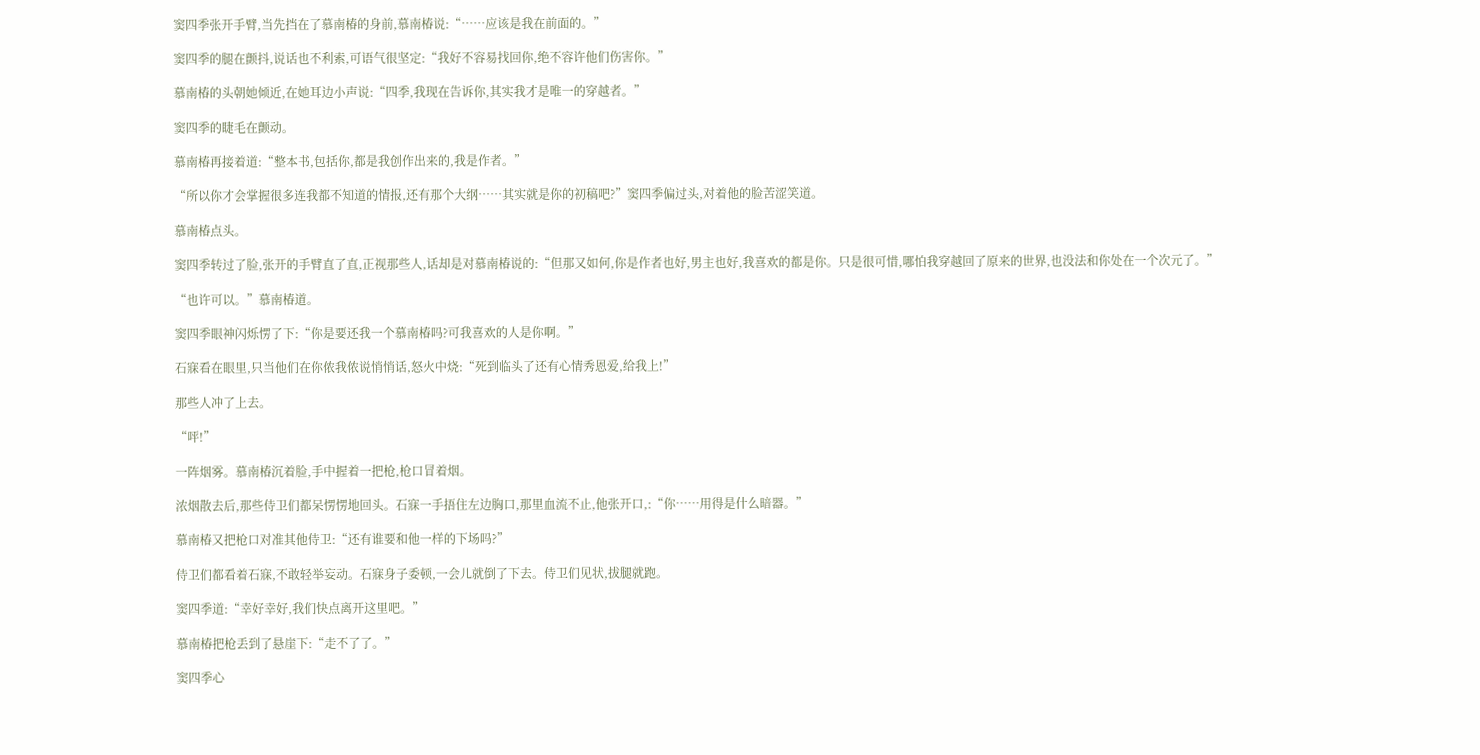窦四季张开手臂,当先挡在了慕南椿的身前,慕南椿说:“……应该是我在前面的。”

窦四季的腿在颤抖,说话也不利索,可语气很坚定:“我好不容易找回你,绝不容许他们伤害你。”

慕南椿的头朝她倾近,在她耳边小声说:“四季,我现在告诉你,其实我才是唯一的穿越者。”

窦四季的睫毛在颤动。

慕南椿再接着道:“整本书,包括你,都是我创作出来的,我是作者。”

“所以你才会掌握很多连我都不知道的情报,还有那个大纲……其实就是你的初稿吧?”窦四季偏过头,对着他的脸苦涩笑道。

慕南椿点头。

窦四季转过了脸,张开的手臂直了直,正视那些人,话却是对慕南椿说的:“但那又如何,你是作者也好,男主也好,我喜欢的都是你。只是很可惜,哪怕我穿越回了原来的世界,也没法和你处在一个次元了。”

“也许可以。”慕南椿道。

窦四季眼神闪烁愣了下:“你是要还我一个慕南椿吗?可我喜欢的人是你啊。”

石寐看在眼里,只当他们在你侬我侬说悄悄话,怒火中烧:“死到临头了还有心情秀恩爱,给我上!”

那些人冲了上去。

“呯!”

一阵烟雾。慕南椿沉着脸,手中握着一把枪,枪口冒着烟。

浓烟散去后,那些侍卫们都呆愣愣地回头。石寐一手捂住左边胸口,那里血流不止,他张开口,:“你……用得是什么暗器。”

慕南椿又把枪口对准其他侍卫:“还有谁要和他一样的下场吗?”

侍卫们都看着石寐,不敢轻举妄动。石寐身子委顿,一会儿就倒了下去。侍卫们见状,拔腿就跑。

窦四季道:“幸好幸好,我们快点离开这里吧。”

慕南椿把枪丢到了悬崖下:“走不了了。”

窦四季心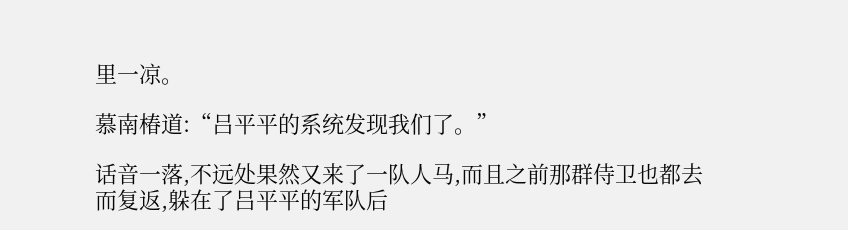里一凉。

慕南椿道:“吕平平的系统发现我们了。”

话音一落,不远处果然又来了一队人马,而且之前那群侍卫也都去而复返,躲在了吕平平的军队后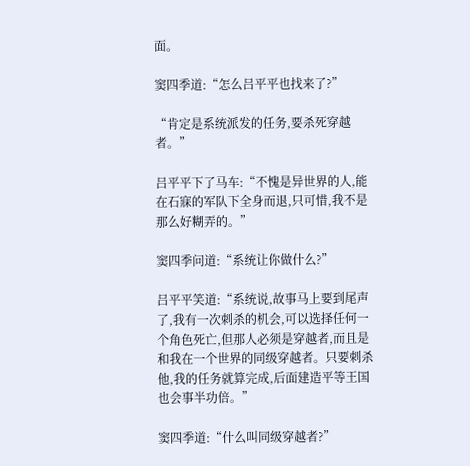面。

窦四季道:“怎么吕平平也找来了?”

“肯定是系统派发的任务,要杀死穿越者。”

吕平平下了马车:“不愧是异世界的人,能在石寐的军队下全身而退,只可惜,我不是那么好糊弄的。”

窦四季问道:“系统让你做什么?”

吕平平笑道:“系统说,故事马上要到尾声了,我有一次刺杀的机会,可以选择任何一个角色死亡,但那人必须是穿越者,而且是和我在一个世界的同级穿越者。只要刺杀他,我的任务就算完成,后面建造平等王国也会事半功倍。”

窦四季道:“什么叫同级穿越者?”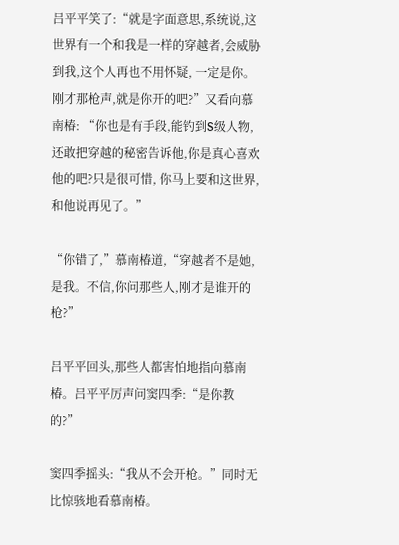吕平平笑了:“就是字面意思,系统说,这世界有一个和我是一样的穿越者,会威胁到我,这个人再也不用怀疑, 一定是你。刚才那枪声,就是你开的吧?”又看向慕南椿: “你也是有手段,能钓到S级人物,还敢把穿越的秘密告诉他,你是真心喜欢他的吧?只是很可惜, 你马上要和这世界,和他说再见了。”

“你错了,”慕南椿道,“穿越者不是她,是我。不信,你问那些人,刚才是谁开的枪?”

吕平平回头,那些人都害怕地指向慕南椿。吕平平厉声问窦四季:“是你教的?”

窦四季摇头:“我从不会开枪。”同时无比惊骇地看慕南椿。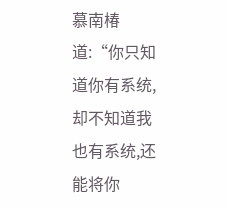慕南椿道:“你只知道你有系统,却不知道我也有系统,还能将你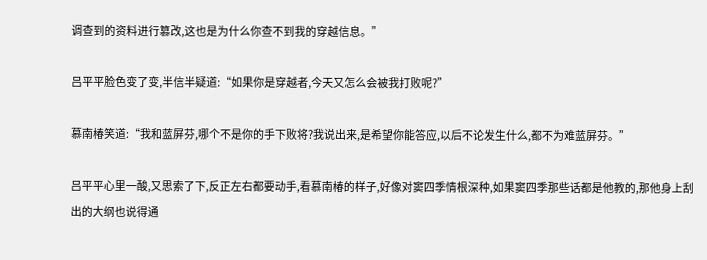调查到的资料进行篡改,这也是为什么你查不到我的穿越信息。”

吕平平脸色变了变,半信半疑道:“如果你是穿越者,今天又怎么会被我打败呢?”

慕南椿笑道:“我和蓝屏芬,哪个不是你的手下败将?我说出来,是希望你能答应,以后不论发生什么,都不为难蓝屏芬。”

吕平平心里一酸,又思索了下,反正左右都要动手,看慕南椿的样子,好像对窦四季情根深种,如果窦四季那些话都是他教的,那他身上刮出的大纲也说得通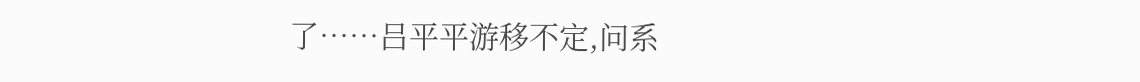了……吕平平游移不定,问系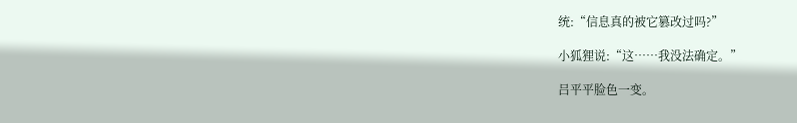统:“信息真的被它篡改过吗?”

小狐狸说:“这……我没法确定。”

吕平平脸色一变。